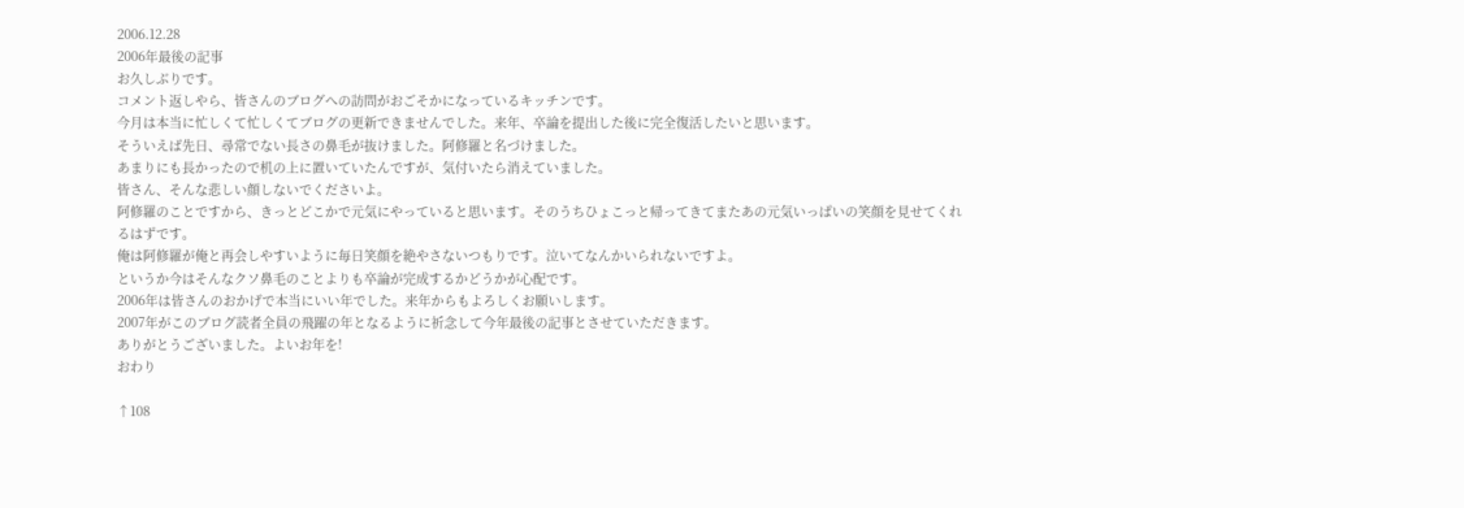2006.12.28
2006年最後の記事
お久しぶりです。
コメント返しやら、皆さんのブログへの訪問がおごそかになっているキッチンです。
今月は本当に忙しくて忙しくてブログの更新できませんでした。来年、卒論を提出した後に完全復活したいと思います。
そういえば先日、尋常でない長さの鼻毛が抜けました。阿修羅と名づけました。
あまりにも長かったので机の上に置いていたんですが、気付いたら消えていました。
皆さん、そんな悲しい顔しないでくださいよ。
阿修羅のことですから、きっとどこかで元気にやっていると思います。そのうちひょこっと帰ってきてまたあの元気いっぱいの笑顔を見せてくれるはずです。
俺は阿修羅が俺と再会しやすいように毎日笑顔を絶やさないつもりです。泣いてなんかいられないですよ。
というか今はそんなクソ鼻毛のことよりも卒論が完成するかどうかが心配です。
2006年は皆さんのおかげで本当にいい年でした。来年からもよろしくお願いします。
2007年がこのブログ読者全員の飛躍の年となるように祈念して今年最後の記事とさせていただきます。
ありがとうございました。よいお年を!
おわり

↑108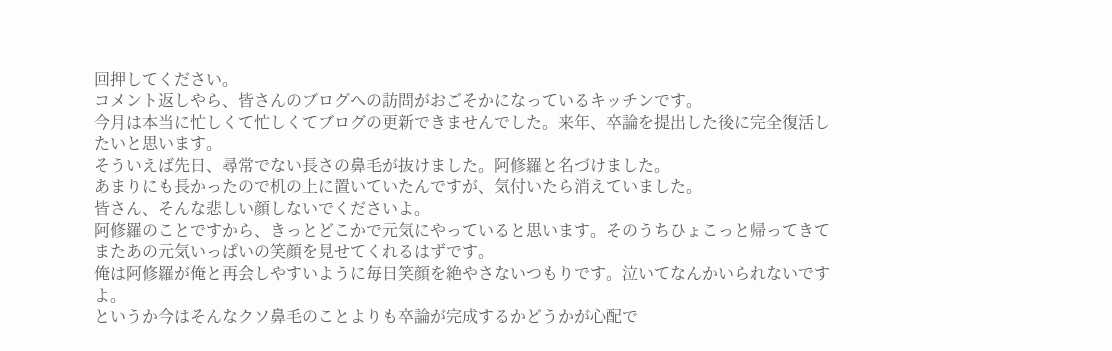回押してください。
コメント返しやら、皆さんのブログへの訪問がおごそかになっているキッチンです。
今月は本当に忙しくて忙しくてブログの更新できませんでした。来年、卒論を提出した後に完全復活したいと思います。
そういえば先日、尋常でない長さの鼻毛が抜けました。阿修羅と名づけました。
あまりにも長かったので机の上に置いていたんですが、気付いたら消えていました。
皆さん、そんな悲しい顔しないでくださいよ。
阿修羅のことですから、きっとどこかで元気にやっていると思います。そのうちひょこっと帰ってきてまたあの元気いっぱいの笑顔を見せてくれるはずです。
俺は阿修羅が俺と再会しやすいように毎日笑顔を絶やさないつもりです。泣いてなんかいられないですよ。
というか今はそんなクソ鼻毛のことよりも卒論が完成するかどうかが心配で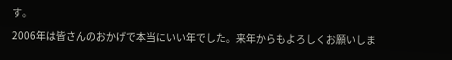す。
2006年は皆さんのおかげで本当にいい年でした。来年からもよろしくお願いしま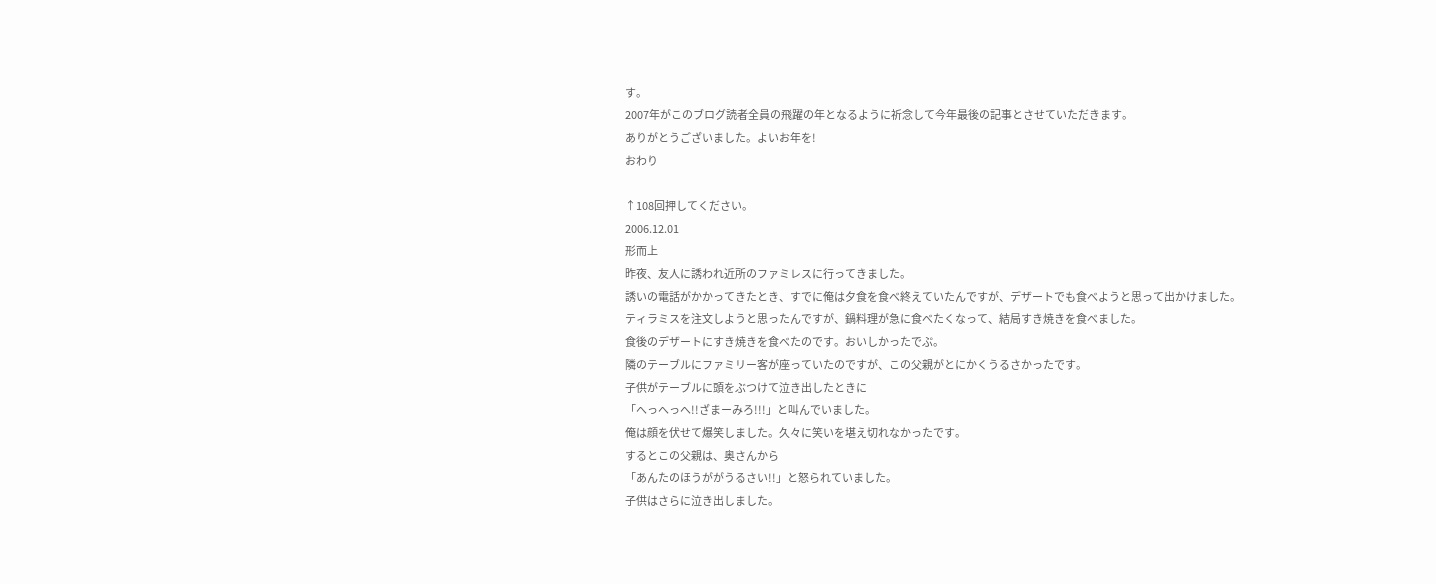す。
2007年がこのブログ読者全員の飛躍の年となるように祈念して今年最後の記事とさせていただきます。
ありがとうございました。よいお年を!
おわり

↑108回押してください。
2006.12.01
形而上
昨夜、友人に誘われ近所のファミレスに行ってきました。
誘いの電話がかかってきたとき、すでに俺は夕食を食べ終えていたんですが、デザートでも食べようと思って出かけました。
ティラミスを注文しようと思ったんですが、鍋料理が急に食べたくなって、結局すき焼きを食べました。
食後のデザートにすき焼きを食べたのです。おいしかったでぷ。
隣のテーブルにファミリー客が座っていたのですが、この父親がとにかくうるさかったです。
子供がテーブルに頭をぶつけて泣き出したときに
「へっへっへ!!ざまーみろ!!!」と叫んでいました。
俺は顔を伏せて爆笑しました。久々に笑いを堪え切れなかったです。
するとこの父親は、奥さんから
「あんたのほうががうるさい!!」と怒られていました。
子供はさらに泣き出しました。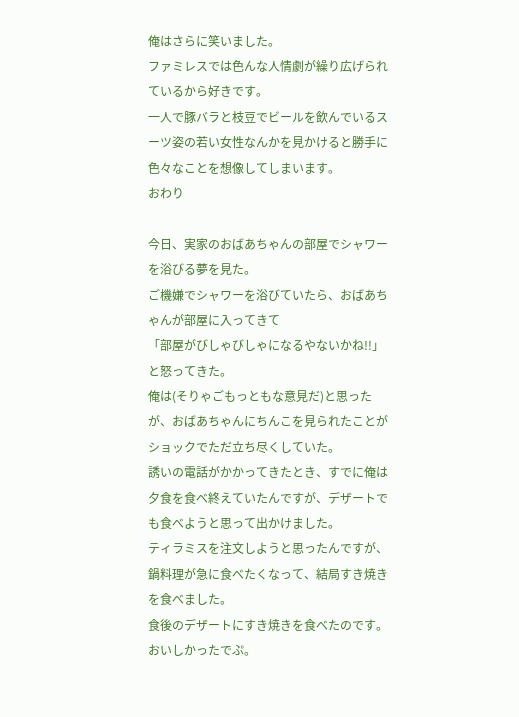俺はさらに笑いました。
ファミレスでは色んな人情劇が繰り広げられているから好きです。
一人で豚バラと枝豆でビールを飲んでいるスーツ姿の若い女性なんかを見かけると勝手に色々なことを想像してしまいます。
おわり

今日、実家のおばあちゃんの部屋でシャワーを浴びる夢を見た。
ご機嫌でシャワーを浴びていたら、おばあちゃんが部屋に入ってきて
「部屋がびしゃびしゃになるやないかね!!」と怒ってきた。
俺は(そりゃごもっともな意見だ)と思ったが、おばあちゃんにちんこを見られたことがショックでただ立ち尽くしていた。
誘いの電話がかかってきたとき、すでに俺は夕食を食べ終えていたんですが、デザートでも食べようと思って出かけました。
ティラミスを注文しようと思ったんですが、鍋料理が急に食べたくなって、結局すき焼きを食べました。
食後のデザートにすき焼きを食べたのです。おいしかったでぷ。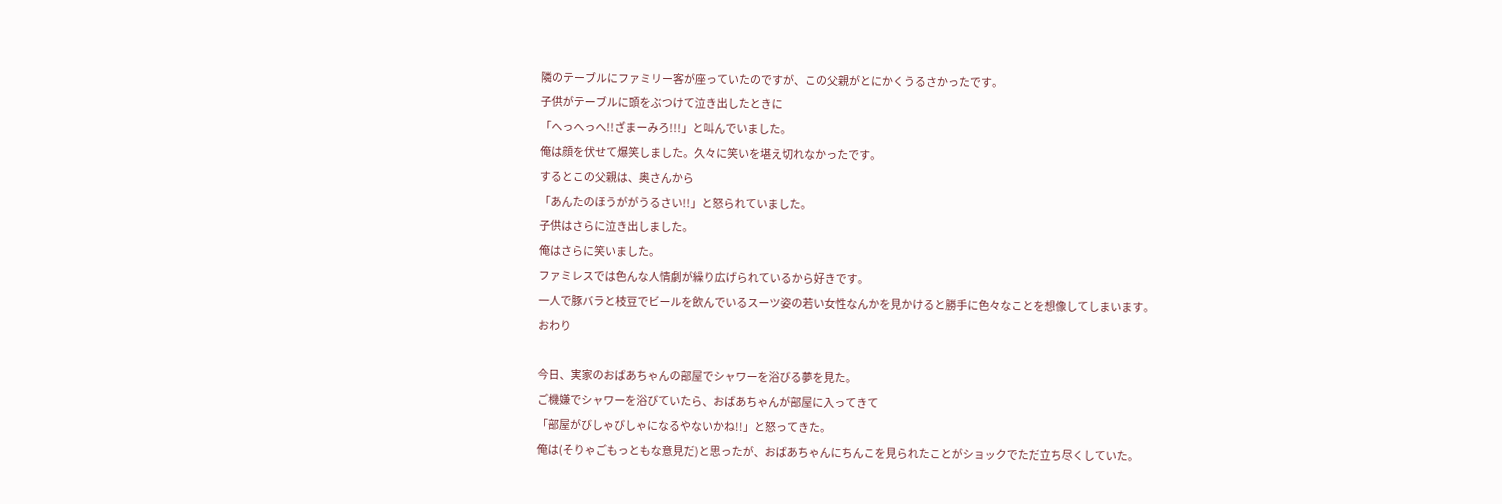隣のテーブルにファミリー客が座っていたのですが、この父親がとにかくうるさかったです。
子供がテーブルに頭をぶつけて泣き出したときに
「へっへっへ!!ざまーみろ!!!」と叫んでいました。
俺は顔を伏せて爆笑しました。久々に笑いを堪え切れなかったです。
するとこの父親は、奥さんから
「あんたのほうががうるさい!!」と怒られていました。
子供はさらに泣き出しました。
俺はさらに笑いました。
ファミレスでは色んな人情劇が繰り広げられているから好きです。
一人で豚バラと枝豆でビールを飲んでいるスーツ姿の若い女性なんかを見かけると勝手に色々なことを想像してしまいます。
おわり

今日、実家のおばあちゃんの部屋でシャワーを浴びる夢を見た。
ご機嫌でシャワーを浴びていたら、おばあちゃんが部屋に入ってきて
「部屋がびしゃびしゃになるやないかね!!」と怒ってきた。
俺は(そりゃごもっともな意見だ)と思ったが、おばあちゃんにちんこを見られたことがショックでただ立ち尽くしていた。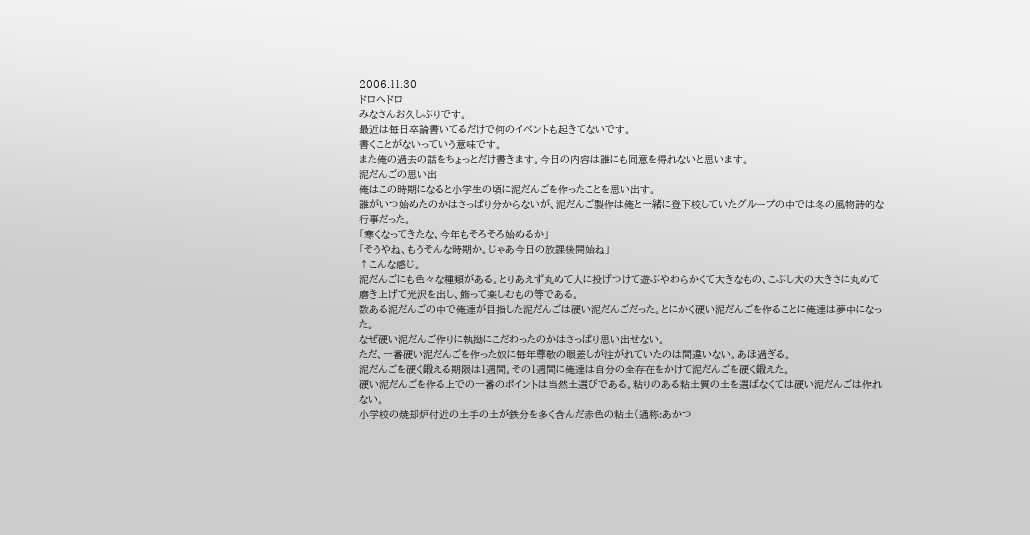2006.11.30
ドロヘドロ
みなさんお久しぶりです。
最近は毎日卒論書いてるだけで何のイベントも起きてないです。
書くことがないっていう意味です。
また俺の過去の話をちょっとだけ書きます。今日の内容は誰にも同意を得れないと思います。
泥だんごの思い出
俺はこの時期になると小学生の頃に泥だんごを作ったことを思い出す。
誰がいつ始めたのかはさっぱり分からないが、泥だんご製作は俺と一緒に登下校していたグループの中では冬の風物詩的な行事だった。
「寒くなってきたな、今年もそろそろ始めるか」
「そうやね、もうそんな時期か。じゃあ今日の放課後開始ね」
↑こんな感じ。
泥だんごにも色々な種類がある。とりあえず丸めて人に投げつけて遊ぶやわらかくて大きなもの、こぶし大の大きさに丸めて磨き上げて光沢を出し、飾って楽しむもの等である。
数ある泥だんごの中で俺達が目指した泥だんごは硬い泥だんごだった。とにかく硬い泥だんごを作ることに俺達は夢中になった。
なぜ硬い泥だんご作りに執拗にこだわったのかはさっぱり思い出せない。
ただ、一番硬い泥だんごを作った奴に毎年尊敬の眼差しが注がれていたのは間違いない。あほ過ぎる。
泥だんごを硬く鍛える期限は1週間。その1週間に俺達は自分の全存在をかけて泥だんごを硬く鍛えた。
硬い泥だんごを作る上での一番のポイントは当然土選びである。粘りのある粘土質の土を選ばなくては硬い泥だんごは作れない。
小学校の焼却炉付近の土手の土が鉄分を多く含んだ赤色の粘土(通称:あかつ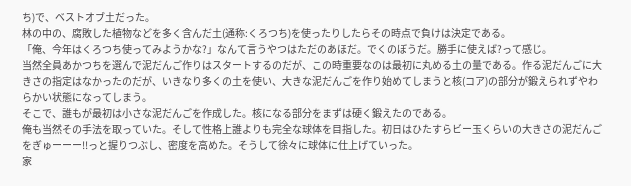ち)で、ベストオブ土だった。
林の中の、腐敗した植物などを多く含んだ土(通称:くろつち)を使ったりしたらその時点で負けは決定である。
「俺、今年はくろつち使ってみようかな?」なんて言うやつはただのあほだ。でくのぼうだ。勝手に使えば?って感じ。
当然全員あかつちを選んで泥だんご作りはスタートするのだが、この時重要なのは最初に丸める土の量である。作る泥だんごに大きさの指定はなかったのだが、いきなり多くの土を使い、大きな泥だんごを作り始めてしまうと核(コア)の部分が鍛えられずやわらかい状態になってしまう。
そこで、誰もが最初は小さな泥だんごを作成した。核になる部分をまずは硬く鍛えたのである。
俺も当然その手法を取っていた。そして性格上誰よりも完全な球体を目指した。初日はひたすらビー玉くらいの大きさの泥だんごをぎゅーーー!!っと握りつぶし、密度を高めた。そうして徐々に球体に仕上げていった。
家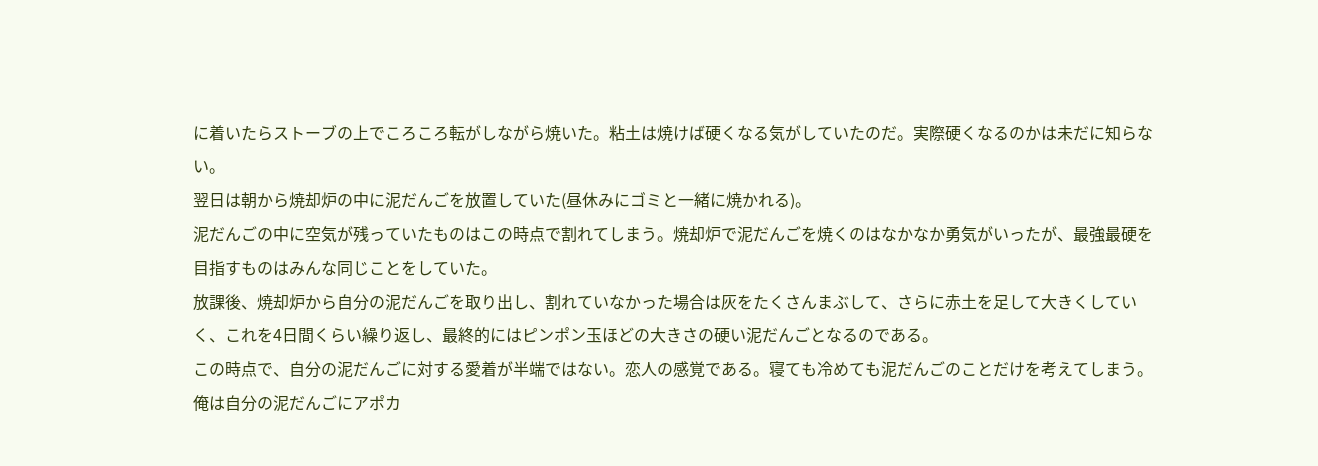に着いたらストーブの上でころころ転がしながら焼いた。粘土は焼けば硬くなる気がしていたのだ。実際硬くなるのかは未だに知らない。
翌日は朝から焼却炉の中に泥だんごを放置していた(昼休みにゴミと一緒に焼かれる)。
泥だんごの中に空気が残っていたものはこの時点で割れてしまう。焼却炉で泥だんごを焼くのはなかなか勇気がいったが、最強最硬を目指すものはみんな同じことをしていた。
放課後、焼却炉から自分の泥だんごを取り出し、割れていなかった場合は灰をたくさんまぶして、さらに赤土を足して大きくしていく、これを4日間くらい繰り返し、最終的にはピンポン玉ほどの大きさの硬い泥だんごとなるのである。
この時点で、自分の泥だんごに対する愛着が半端ではない。恋人の感覚である。寝ても冷めても泥だんごのことだけを考えてしまう。俺は自分の泥だんごにアポカ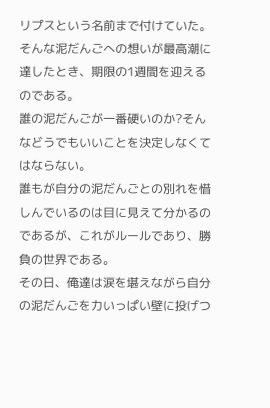リプスという名前まで付けていた。
そんな泥だんごへの想いが最高潮に達したとき、期限の1週間を迎えるのである。
誰の泥だんごが一番硬いのか?そんなどうでもいいことを決定しなくてはならない。
誰もが自分の泥だんごとの別れを惜しんでいるのは目に見えて分かるのであるが、これがルールであり、勝負の世界である。
その日、俺達は涙を堪えながら自分の泥だんごを力いっぱい壁に投げつ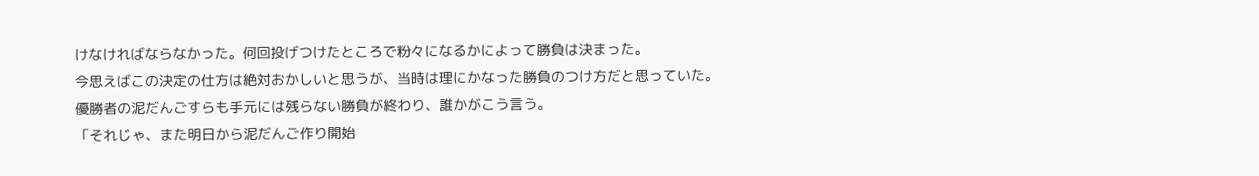けなければならなかった。何回投げつけたところで粉々になるかによって勝負は決まった。
今思えばこの決定の仕方は絶対おかしいと思うが、当時は理にかなった勝負のつけ方だと思っていた。
優勝者の泥だんごすらも手元には残らない勝負が終わり、誰かがこう言う。
「それじゃ、また明日から泥だんご作り開始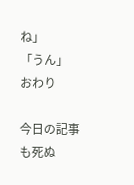ね」
「うん」
おわり

今日の記事も死ぬ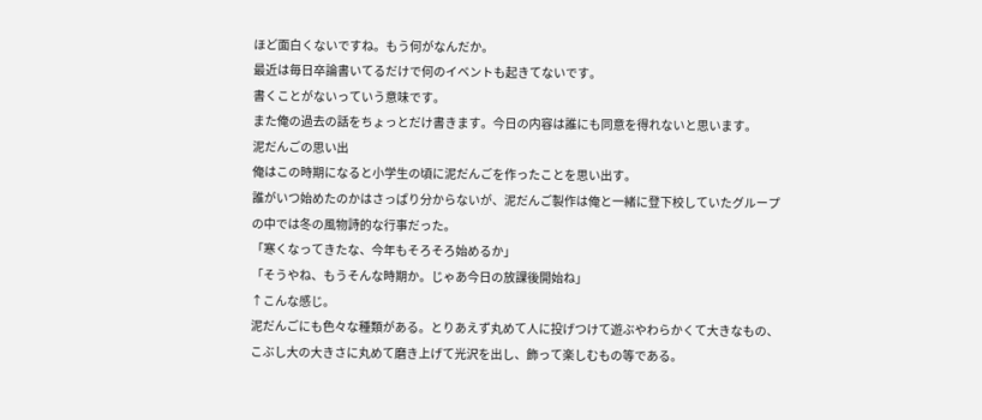ほど面白くないですね。もう何がなんだか。
最近は毎日卒論書いてるだけで何のイベントも起きてないです。
書くことがないっていう意味です。
また俺の過去の話をちょっとだけ書きます。今日の内容は誰にも同意を得れないと思います。
泥だんごの思い出
俺はこの時期になると小学生の頃に泥だんごを作ったことを思い出す。
誰がいつ始めたのかはさっぱり分からないが、泥だんご製作は俺と一緒に登下校していたグループの中では冬の風物詩的な行事だった。
「寒くなってきたな、今年もそろそろ始めるか」
「そうやね、もうそんな時期か。じゃあ今日の放課後開始ね」
↑こんな感じ。
泥だんごにも色々な種類がある。とりあえず丸めて人に投げつけて遊ぶやわらかくて大きなもの、こぶし大の大きさに丸めて磨き上げて光沢を出し、飾って楽しむもの等である。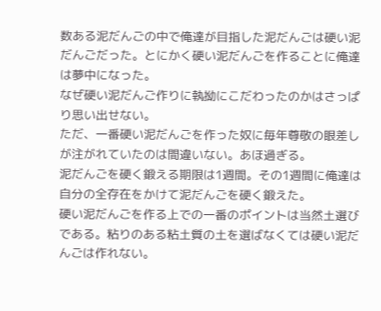数ある泥だんごの中で俺達が目指した泥だんごは硬い泥だんごだった。とにかく硬い泥だんごを作ることに俺達は夢中になった。
なぜ硬い泥だんご作りに執拗にこだわったのかはさっぱり思い出せない。
ただ、一番硬い泥だんごを作った奴に毎年尊敬の眼差しが注がれていたのは間違いない。あほ過ぎる。
泥だんごを硬く鍛える期限は1週間。その1週間に俺達は自分の全存在をかけて泥だんごを硬く鍛えた。
硬い泥だんごを作る上での一番のポイントは当然土選びである。粘りのある粘土質の土を選ばなくては硬い泥だんごは作れない。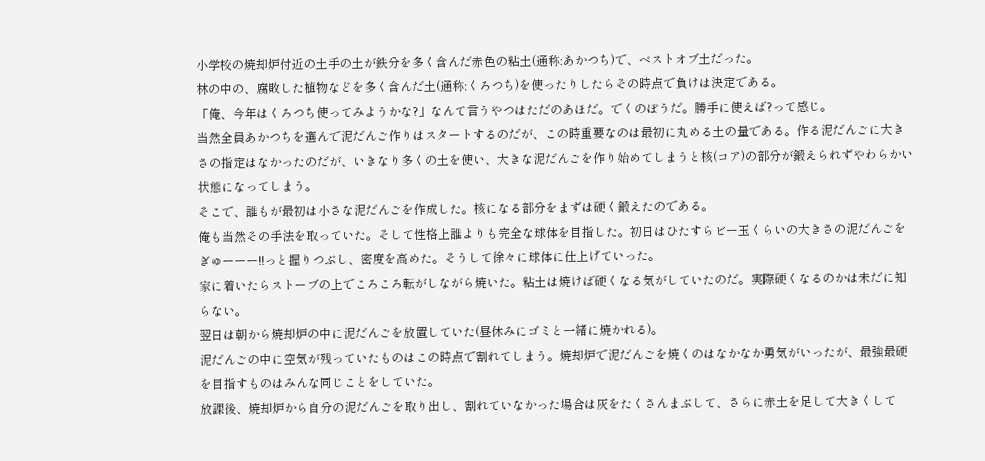小学校の焼却炉付近の土手の土が鉄分を多く含んだ赤色の粘土(通称:あかつち)で、ベストオブ土だった。
林の中の、腐敗した植物などを多く含んだ土(通称:くろつち)を使ったりしたらその時点で負けは決定である。
「俺、今年はくろつち使ってみようかな?」なんて言うやつはただのあほだ。でくのぼうだ。勝手に使えば?って感じ。
当然全員あかつちを選んで泥だんご作りはスタートするのだが、この時重要なのは最初に丸める土の量である。作る泥だんごに大きさの指定はなかったのだが、いきなり多くの土を使い、大きな泥だんごを作り始めてしまうと核(コア)の部分が鍛えられずやわらかい状態になってしまう。
そこで、誰もが最初は小さな泥だんごを作成した。核になる部分をまずは硬く鍛えたのである。
俺も当然その手法を取っていた。そして性格上誰よりも完全な球体を目指した。初日はひたすらビー玉くらいの大きさの泥だんごをぎゅーーー!!っと握りつぶし、密度を高めた。そうして徐々に球体に仕上げていった。
家に着いたらストーブの上でころころ転がしながら焼いた。粘土は焼けば硬くなる気がしていたのだ。実際硬くなるのかは未だに知らない。
翌日は朝から焼却炉の中に泥だんごを放置していた(昼休みにゴミと一緒に焼かれる)。
泥だんごの中に空気が残っていたものはこの時点で割れてしまう。焼却炉で泥だんごを焼くのはなかなか勇気がいったが、最強最硬を目指すものはみんな同じことをしていた。
放課後、焼却炉から自分の泥だんごを取り出し、割れていなかった場合は灰をたくさんまぶして、さらに赤土を足して大きくして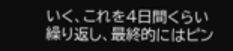いく、これを4日間くらい繰り返し、最終的にはピン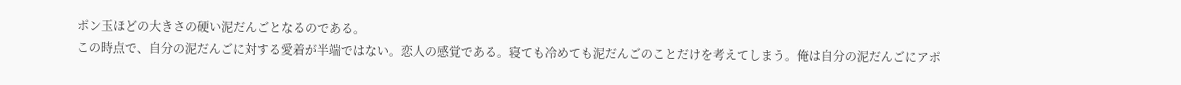ポン玉ほどの大きさの硬い泥だんごとなるのである。
この時点で、自分の泥だんごに対する愛着が半端ではない。恋人の感覚である。寝ても冷めても泥だんごのことだけを考えてしまう。俺は自分の泥だんごにアポ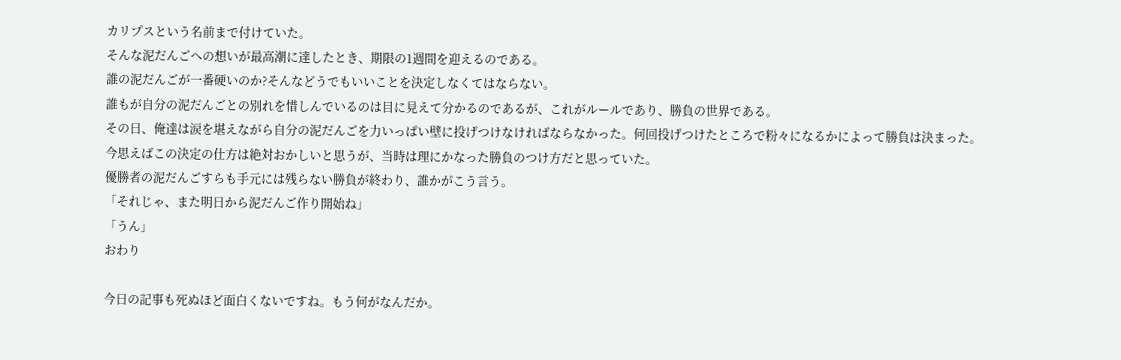カリプスという名前まで付けていた。
そんな泥だんごへの想いが最高潮に達したとき、期限の1週間を迎えるのである。
誰の泥だんごが一番硬いのか?そんなどうでもいいことを決定しなくてはならない。
誰もが自分の泥だんごとの別れを惜しんでいるのは目に見えて分かるのであるが、これがルールであり、勝負の世界である。
その日、俺達は涙を堪えながら自分の泥だんごを力いっぱい壁に投げつけなければならなかった。何回投げつけたところで粉々になるかによって勝負は決まった。
今思えばこの決定の仕方は絶対おかしいと思うが、当時は理にかなった勝負のつけ方だと思っていた。
優勝者の泥だんごすらも手元には残らない勝負が終わり、誰かがこう言う。
「それじゃ、また明日から泥だんご作り開始ね」
「うん」
おわり

今日の記事も死ぬほど面白くないですね。もう何がなんだか。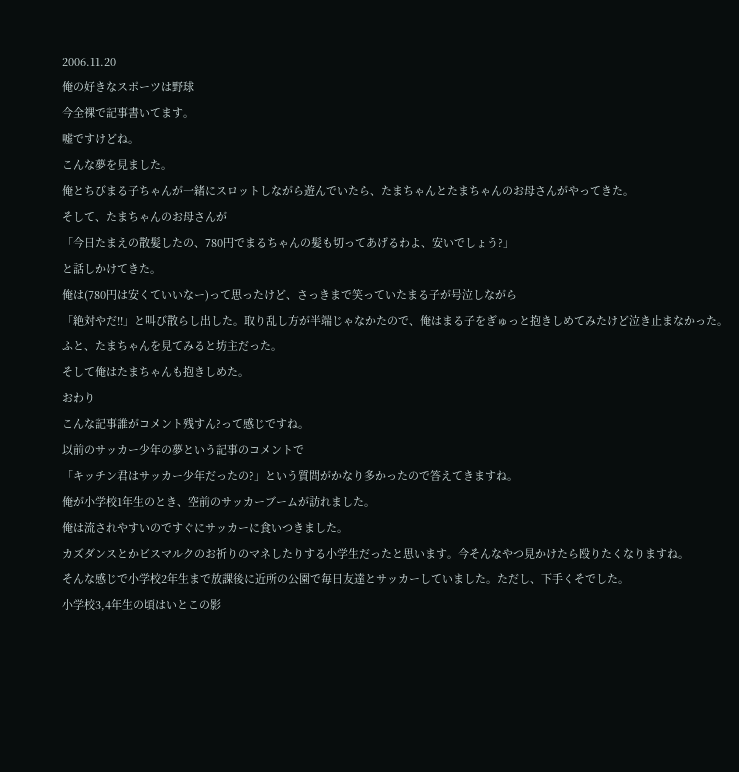2006.11.20
俺の好きなスポーツは野球
今全裸で記事書いてます。
嘘ですけどね。
こんな夢を見ました。
俺とちびまる子ちゃんが一緒にスロットしながら遊んでいたら、たまちゃんとたまちゃんのお母さんがやってきた。
そして、たまちゃんのお母さんが
「今日たまえの散髪したの、780円でまるちゃんの髪も切ってあげるわよ、安いでしょう?」
と話しかけてきた。
俺は(780円は安くていいなー)って思ったけど、さっきまで笑っていたまる子が号泣しながら
「絶対やだ!!」と叫び散らし出した。取り乱し方が半端じゃなかたので、俺はまる子をぎゅっと抱きしめてみたけど泣き止まなかった。
ふと、たまちゃんを見てみると坊主だった。
そして俺はたまちゃんも抱きしめた。
おわり
こんな記事誰がコメント残すん?って感じですね。
以前のサッカー少年の夢という記事のコメントで
「キッチン君はサッカー少年だったの?」という質問がかなり多かったので答えてきますね。
俺が小学校1年生のとき、空前のサッカーブームが訪れました。
俺は流されやすいのですぐにサッカーに食いつきました。
カズダンスとかビスマルクのお祈りのマネしたりする小学生だったと思います。今そんなやつ見かけたら殴りたくなりますね。
そんな感じで小学校2年生まで放課後に近所の公園で毎日友達とサッカーしていました。ただし、下手くそでした。
小学校3,4年生の頃はいとこの影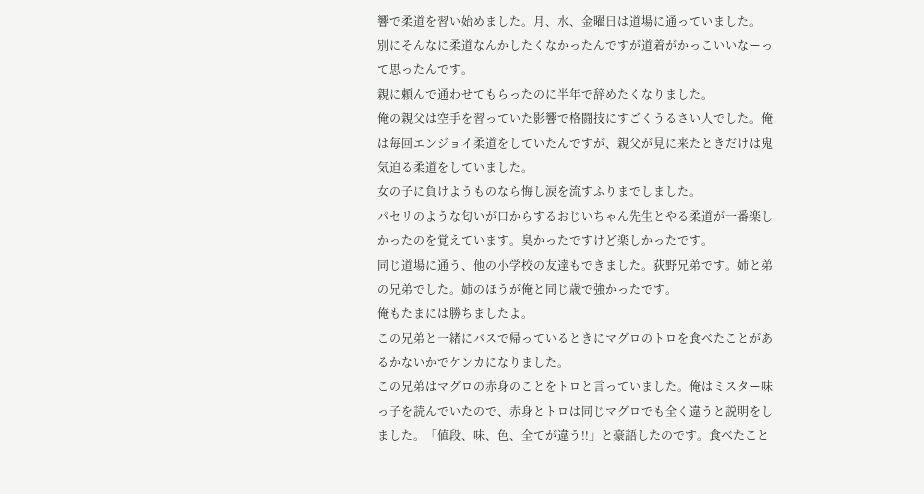響で柔道を習い始めました。月、水、金曜日は道場に通っていました。
別にそんなに柔道なんかしたくなかったんですが道着がかっこいいなーって思ったんです。
親に頼んで通わせてもらったのに半年で辞めたくなりました。
俺の親父は空手を習っていた影響で格闘技にすごくうるさい人でした。俺は毎回エンジョイ柔道をしていたんですが、親父が見に来たときだけは鬼気迫る柔道をしていました。
女の子に負けようものなら悔し涙を流すふりまでしました。
パセリのような匂いが口からするおじいちゃん先生とやる柔道が一番楽しかったのを覚えています。臭かったですけど楽しかったです。
同じ道場に通う、他の小学校の友達もできました。荻野兄弟です。姉と弟の兄弟でした。姉のほうが俺と同じ歳で強かったです。
俺もたまには勝ちましたよ。
この兄弟と一緒にバスで帰っているときにマグロのトロを食べたことがあるかないかでケンカになりました。
この兄弟はマグロの赤身のことをトロと言っていました。俺はミスター味っ子を読んでいたので、赤身とトロは同じマグロでも全く違うと説明をしました。「値段、味、色、全てが違う!!」と豪語したのです。食べたこと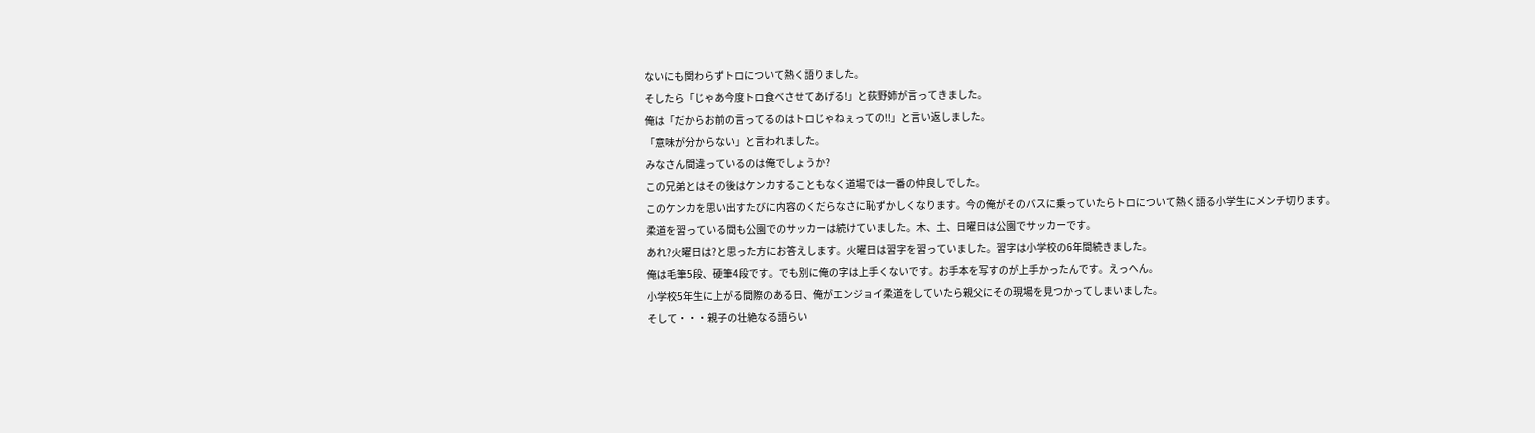ないにも関わらずトロについて熱く語りました。
そしたら「じゃあ今度トロ食べさせてあげる!」と荻野姉が言ってきました。
俺は「だからお前の言ってるのはトロじゃねぇっての!!」と言い返しました。
「意味が分からない」と言われました。
みなさん間違っているのは俺でしょうか?
この兄弟とはその後はケンカすることもなく道場では一番の仲良しでした。
このケンカを思い出すたびに内容のくだらなさに恥ずかしくなります。今の俺がそのバスに乗っていたらトロについて熱く語る小学生にメンチ切ります。
柔道を習っている間も公園でのサッカーは続けていました。木、土、日曜日は公園でサッカーです。
あれ?火曜日は?と思った方にお答えします。火曜日は習字を習っていました。習字は小学校の6年間続きました。
俺は毛筆5段、硬筆4段です。でも別に俺の字は上手くないです。お手本を写すのが上手かったんです。えっへん。
小学校5年生に上がる間際のある日、俺がエンジョイ柔道をしていたら親父にその現場を見つかってしまいました。
そして・・・親子の壮絶なる語らい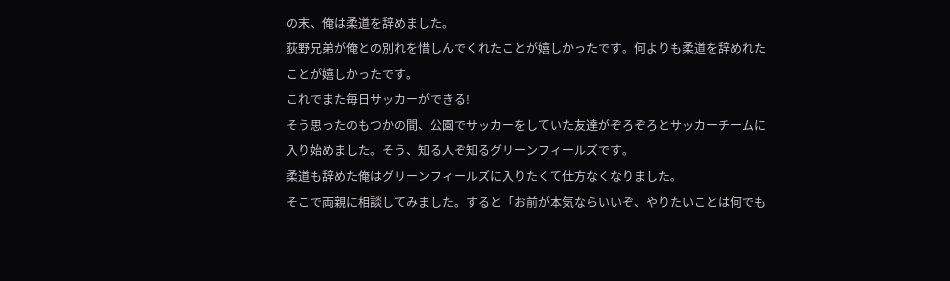の末、俺は柔道を辞めました。
荻野兄弟が俺との別れを惜しんでくれたことが嬉しかったです。何よりも柔道を辞めれたことが嬉しかったです。
これでまた毎日サッカーができる!
そう思ったのもつかの間、公園でサッカーをしていた友達がぞろぞろとサッカーチームに入り始めました。そう、知る人ぞ知るグリーンフィールズです。
柔道も辞めた俺はグリーンフィールズに入りたくて仕方なくなりました。
そこで両親に相談してみました。すると「お前が本気ならいいぞ、やりたいことは何でも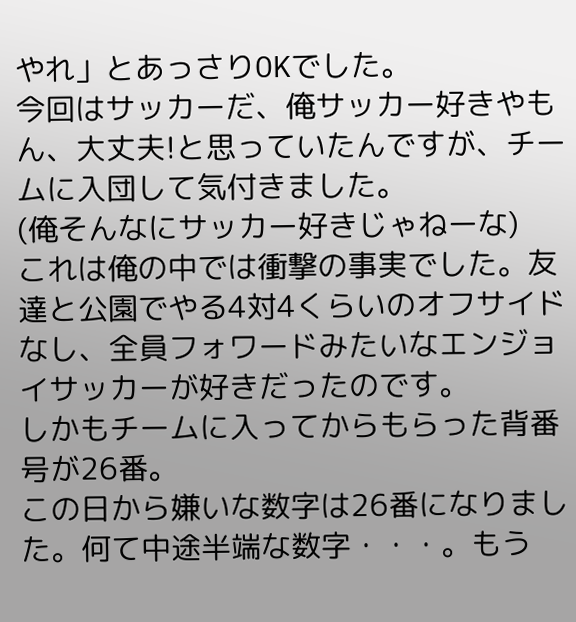やれ」とあっさりOKでした。
今回はサッカーだ、俺サッカー好きやもん、大丈夫!と思っていたんですが、チームに入団して気付きました。
(俺そんなにサッカー好きじゃねーな)
これは俺の中では衝撃の事実でした。友達と公園でやる4対4くらいのオフサイドなし、全員フォワードみたいなエンジョイサッカーが好きだったのです。
しかもチームに入ってからもらった背番号が26番。
この日から嫌いな数字は26番になりました。何て中途半端な数字・・・。もう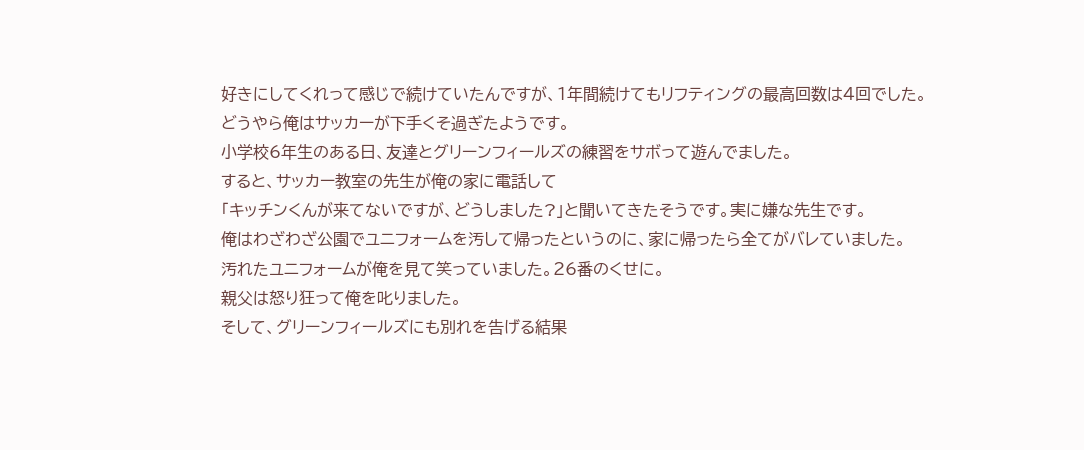好きにしてくれって感じで続けていたんですが、1年間続けてもリフティングの最高回数は4回でした。どうやら俺はサッカーが下手くそ過ぎたようです。
小学校6年生のある日、友達とグリーンフィールズの練習をサボって遊んでました。
すると、サッカー教室の先生が俺の家に電話して
「キッチンくんが来てないですが、どうしました?」と聞いてきたそうです。実に嫌な先生です。
俺はわざわざ公園でユニフォームを汚して帰ったというのに、家に帰ったら全てがバレていました。
汚れたユニフォームが俺を見て笑っていました。26番のくせに。
親父は怒り狂って俺を叱りました。
そして、グリーンフィールズにも別れを告げる結果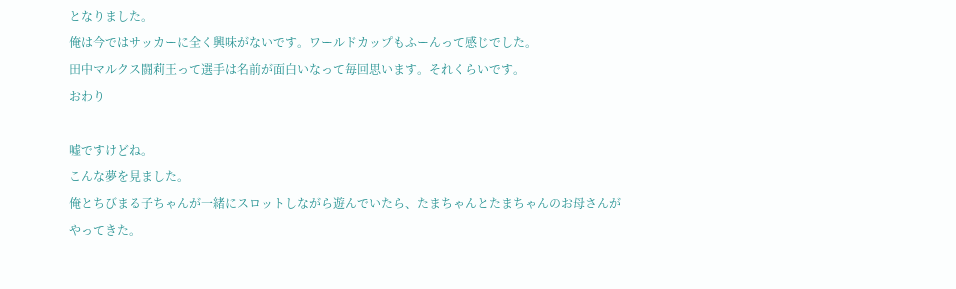となりました。
俺は今ではサッカーに全く興味がないです。ワールドカップもふーんって感じでした。
田中マルクス闘莉王って選手は名前が面白いなって毎回思います。それくらいです。
おわり

嘘ですけどね。
こんな夢を見ました。
俺とちびまる子ちゃんが一緒にスロットしながら遊んでいたら、たまちゃんとたまちゃんのお母さんがやってきた。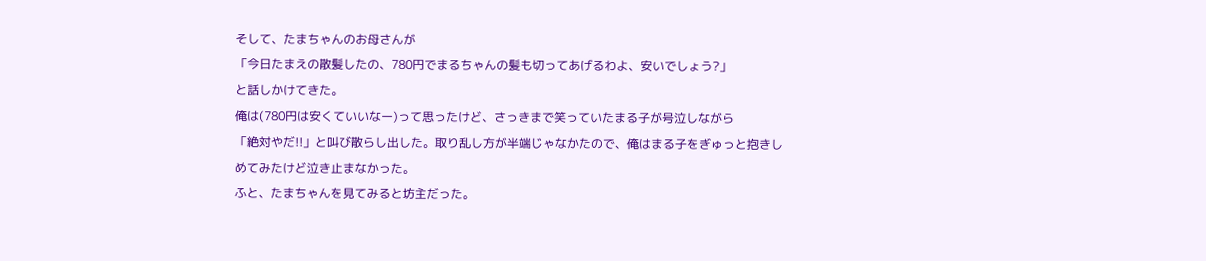そして、たまちゃんのお母さんが
「今日たまえの散髪したの、780円でまるちゃんの髪も切ってあげるわよ、安いでしょう?」
と話しかけてきた。
俺は(780円は安くていいなー)って思ったけど、さっきまで笑っていたまる子が号泣しながら
「絶対やだ!!」と叫び散らし出した。取り乱し方が半端じゃなかたので、俺はまる子をぎゅっと抱きしめてみたけど泣き止まなかった。
ふと、たまちゃんを見てみると坊主だった。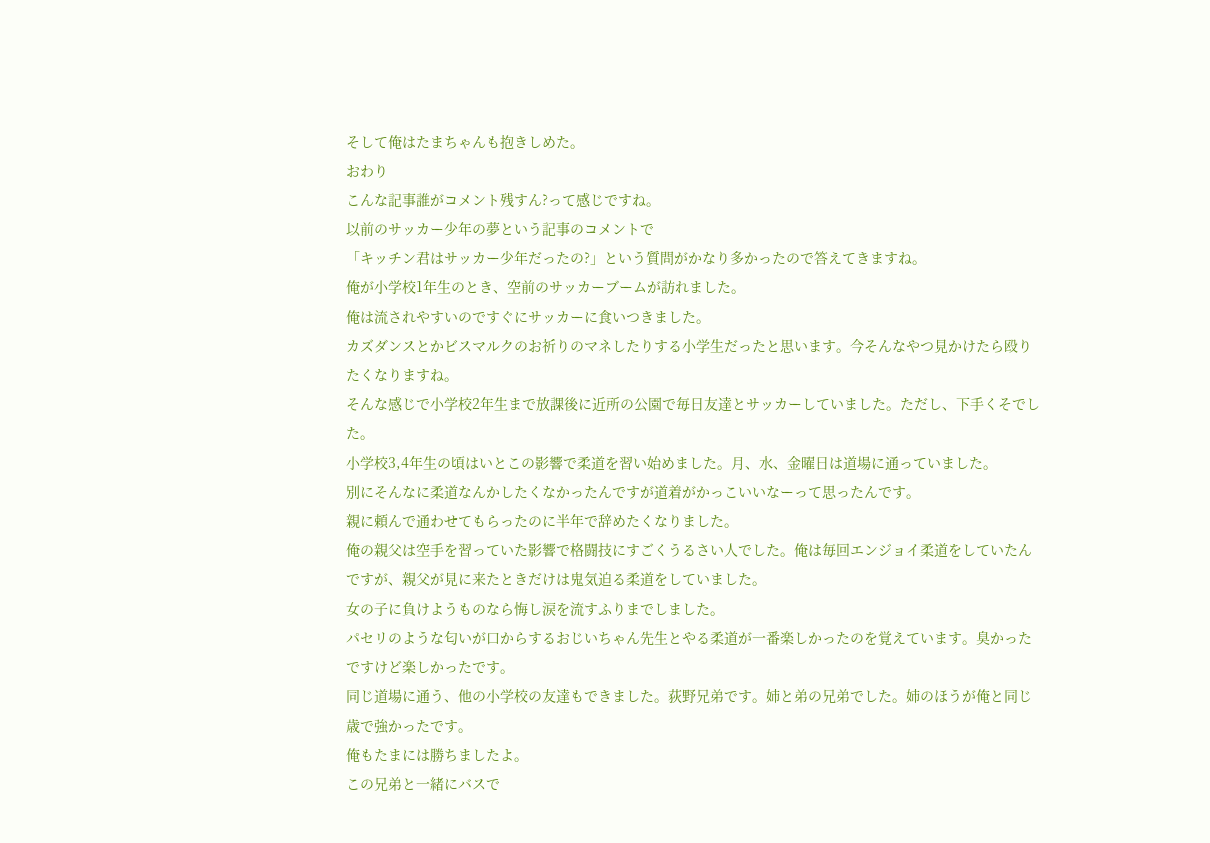そして俺はたまちゃんも抱きしめた。
おわり
こんな記事誰がコメント残すん?って感じですね。
以前のサッカー少年の夢という記事のコメントで
「キッチン君はサッカー少年だったの?」という質問がかなり多かったので答えてきますね。
俺が小学校1年生のとき、空前のサッカーブームが訪れました。
俺は流されやすいのですぐにサッカーに食いつきました。
カズダンスとかビスマルクのお祈りのマネしたりする小学生だったと思います。今そんなやつ見かけたら殴りたくなりますね。
そんな感じで小学校2年生まで放課後に近所の公園で毎日友達とサッカーしていました。ただし、下手くそでした。
小学校3,4年生の頃はいとこの影響で柔道を習い始めました。月、水、金曜日は道場に通っていました。
別にそんなに柔道なんかしたくなかったんですが道着がかっこいいなーって思ったんです。
親に頼んで通わせてもらったのに半年で辞めたくなりました。
俺の親父は空手を習っていた影響で格闘技にすごくうるさい人でした。俺は毎回エンジョイ柔道をしていたんですが、親父が見に来たときだけは鬼気迫る柔道をしていました。
女の子に負けようものなら悔し涙を流すふりまでしました。
パセリのような匂いが口からするおじいちゃん先生とやる柔道が一番楽しかったのを覚えています。臭かったですけど楽しかったです。
同じ道場に通う、他の小学校の友達もできました。荻野兄弟です。姉と弟の兄弟でした。姉のほうが俺と同じ歳で強かったです。
俺もたまには勝ちましたよ。
この兄弟と一緒にバスで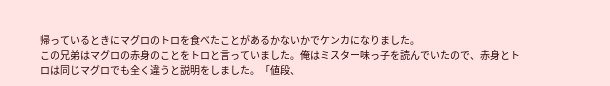帰っているときにマグロのトロを食べたことがあるかないかでケンカになりました。
この兄弟はマグロの赤身のことをトロと言っていました。俺はミスター味っ子を読んでいたので、赤身とトロは同じマグロでも全く違うと説明をしました。「値段、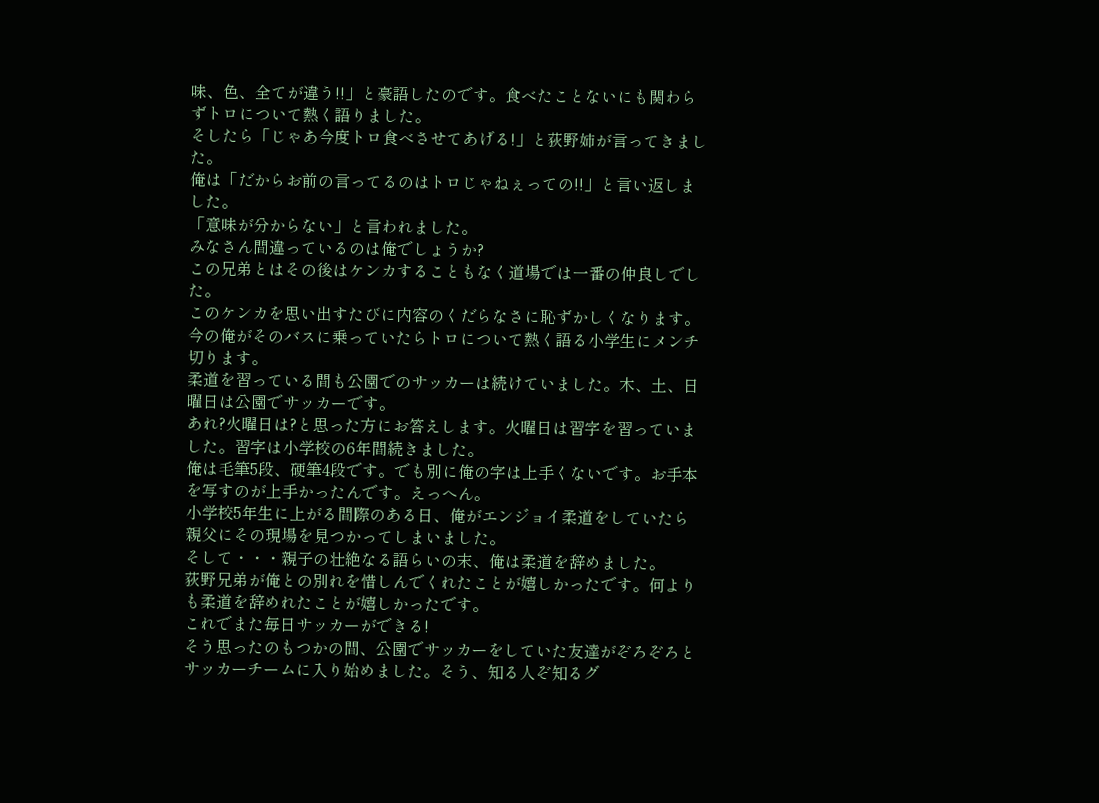味、色、全てが違う!!」と豪語したのです。食べたことないにも関わらずトロについて熱く語りました。
そしたら「じゃあ今度トロ食べさせてあげる!」と荻野姉が言ってきました。
俺は「だからお前の言ってるのはトロじゃねぇっての!!」と言い返しました。
「意味が分からない」と言われました。
みなさん間違っているのは俺でしょうか?
この兄弟とはその後はケンカすることもなく道場では一番の仲良しでした。
このケンカを思い出すたびに内容のくだらなさに恥ずかしくなります。今の俺がそのバスに乗っていたらトロについて熱く語る小学生にメンチ切ります。
柔道を習っている間も公園でのサッカーは続けていました。木、土、日曜日は公園でサッカーです。
あれ?火曜日は?と思った方にお答えします。火曜日は習字を習っていました。習字は小学校の6年間続きました。
俺は毛筆5段、硬筆4段です。でも別に俺の字は上手くないです。お手本を写すのが上手かったんです。えっへん。
小学校5年生に上がる間際のある日、俺がエンジョイ柔道をしていたら親父にその現場を見つかってしまいました。
そして・・・親子の壮絶なる語らいの末、俺は柔道を辞めました。
荻野兄弟が俺との別れを惜しんでくれたことが嬉しかったです。何よりも柔道を辞めれたことが嬉しかったです。
これでまた毎日サッカーができる!
そう思ったのもつかの間、公園でサッカーをしていた友達がぞろぞろとサッカーチームに入り始めました。そう、知る人ぞ知るグ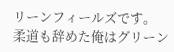リーンフィールズです。
柔道も辞めた俺はグリーン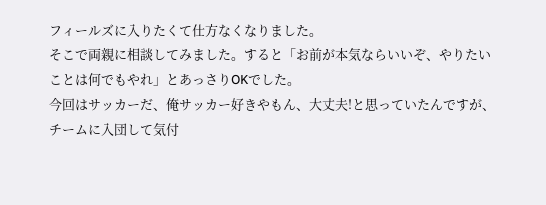フィールズに入りたくて仕方なくなりました。
そこで両親に相談してみました。すると「お前が本気ならいいぞ、やりたいことは何でもやれ」とあっさりOKでした。
今回はサッカーだ、俺サッカー好きやもん、大丈夫!と思っていたんですが、チームに入団して気付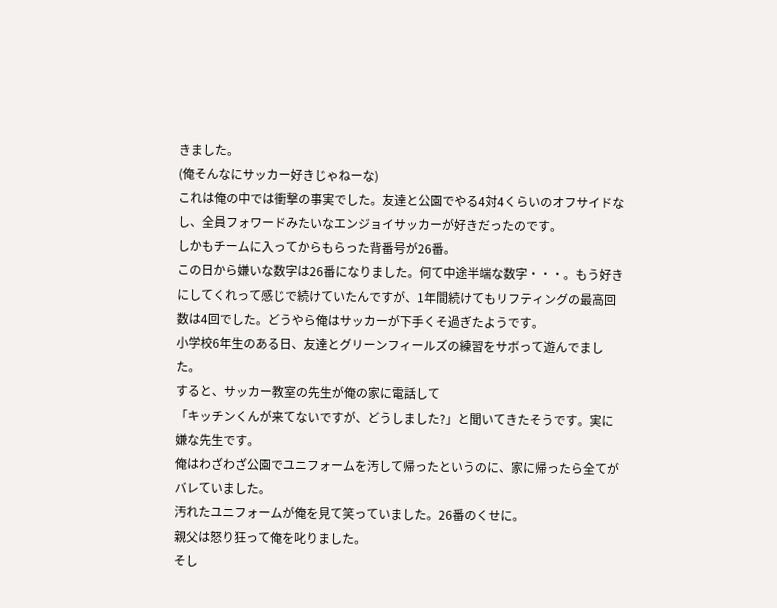きました。
(俺そんなにサッカー好きじゃねーな)
これは俺の中では衝撃の事実でした。友達と公園でやる4対4くらいのオフサイドなし、全員フォワードみたいなエンジョイサッカーが好きだったのです。
しかもチームに入ってからもらった背番号が26番。
この日から嫌いな数字は26番になりました。何て中途半端な数字・・・。もう好きにしてくれって感じで続けていたんですが、1年間続けてもリフティングの最高回数は4回でした。どうやら俺はサッカーが下手くそ過ぎたようです。
小学校6年生のある日、友達とグリーンフィールズの練習をサボって遊んでました。
すると、サッカー教室の先生が俺の家に電話して
「キッチンくんが来てないですが、どうしました?」と聞いてきたそうです。実に嫌な先生です。
俺はわざわざ公園でユニフォームを汚して帰ったというのに、家に帰ったら全てがバレていました。
汚れたユニフォームが俺を見て笑っていました。26番のくせに。
親父は怒り狂って俺を叱りました。
そし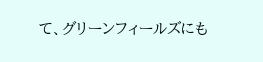て、グリーンフィールズにも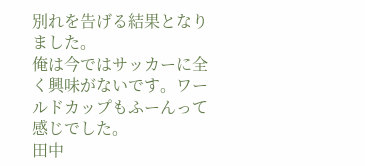別れを告げる結果となりました。
俺は今ではサッカーに全く興味がないです。ワールドカップもふーんって感じでした。
田中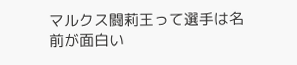マルクス闘莉王って選手は名前が面白い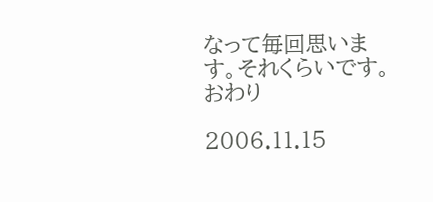なって毎回思います。それくらいです。
おわり

2006.11.15